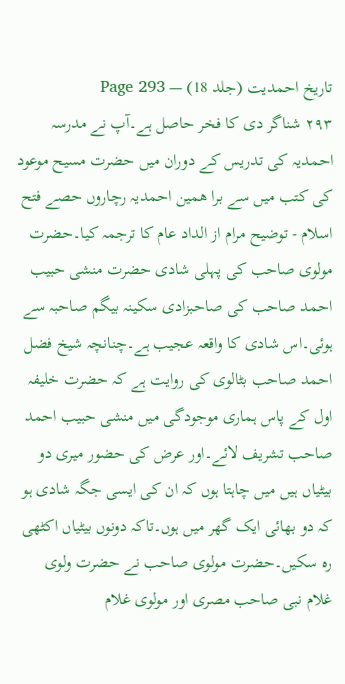تاریخ احمدیت (جلد 18) — Page 293
۲۹۳ شناگر دی کا فخر حاصل ہے۔آپ نے مدرسہ احمدیہ کی تدریس کے دوران میں حضرت مسیح موعود کی کتب میں سے برا همین احمدیہ رچاروں حصے فتح اسلام - توضیح مرام از الداد عام کا ترجمہ کیا۔حضرت مولوی صاحب کی پہلی شادی حضرت منشی حبیب احمد صاحب کی صاحبزادی سکینہ بیگم صاحبہ سے ہوئی۔اس شادی کا واقعہ عجیب ہے۔چنانچہ شیخ فضل احمد صاحب بٹالوی کی روایت ہے کہ حضرت خلیفہ اول کے پاس ہماری موجودگی میں منشی حبیب احمد صاحب تشریف لائے۔اور عرض کی حضور میری دو بیٹیاں ہیں میں چاہتا ہوں کہ ان کی ایسی جگہ شادی ہو کہ دو بھائی ایک گھر میں ہوں۔تاکہ دونوں بیٹیاں اکٹھی رہ سکیں۔حضرت مولوی صاحب نے حضرت ولوی غلام نبی صاحب مصری اور مولوی غلام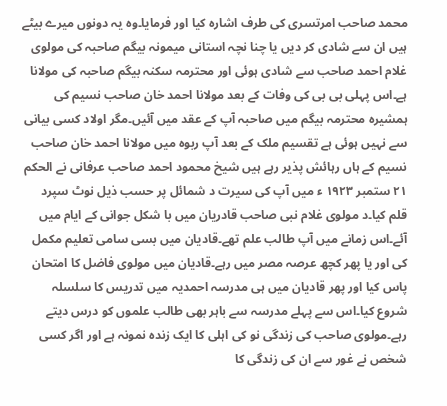محمد صاحب امرتسری کی طرف اشارہ کیا اور فرمایا۔وہ یہ دونوں میرے بیٹے ہیں ان سے شادی کر دیں یا چنا نچہ استانی میمونہ بیگم صاحبہ کی مولوی غلام احمد صاحب سے شادی ہوئی اور محترمہ سکنہ بیگم صاحبہ کی مولانا ہے۔اس پہلی بی بی کی وفات کے بعد مولانا احمد خان صاحب نسیم کی ہمشیرہ محترمہ بیگم میں صاحبہ آپ کے عقد میں آئیں۔مگر اولاد کسی بیانی سے نہیں ہوئی ہے تقسیم ملک کے بعد آپ ربوہ میں مولانا احمد خان صاحب نسیم کے ہاں رہائش پذیر رہے ہیں شیخ محمود احمد صاحب عرفانی نے الحکم ۲۱ ستمبر ۱۹۲۳ ء میں آپ کی سیرت د شمائل پر حسب ذیل نوٹ سپرد قلم کیا۔د مولوی غلام نبی صاحب قادریان میں با شکل جوانی کے ایام میں آئے۔اس زمانے میں آپ طالب علم تھے۔قادیان میں بسی سامی تعلیم مکمل کی اور یا پھر کچھ عرصہ مصر میں رہے۔قادیان میں مولوی فاضل کا امتحان پاس کیا اور پھر قادیان میں ہی مدرسہ احمدیہ میں تدریس کا سلسلہ شروع کیا۔اس سے پہلے مدرسہ سے باہر بھی طالب علموں کو درس دیتے رہے۔مولوی صاحب کی زندگی نو کی اہلی کا ایک زندہ نمونہ ہے اور اگر کسی شخص نے غور سے ان کی زندگی کا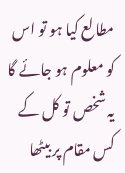مطالع کیا ہو تو اس کو معلوم ہو جائے گا یہ شخص تو کل کے کس مقام پر بیٹھا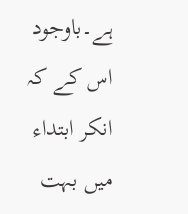ہے۔باوجود اس کے کہ انکر ابتداء میں بہت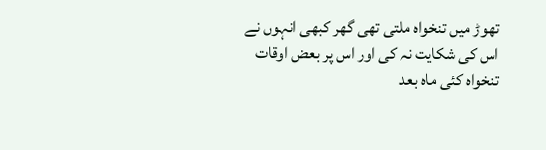تھوڑ میں تنخواہ ملتی تھی گھر کبھی انہوں نے اس کی شکایت نہ کی اور اس پر بعض اوقات تنخواہ کئی ماہ بعد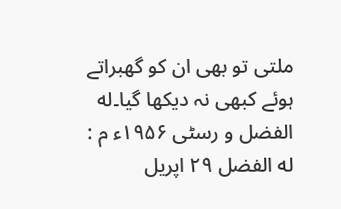ملتی تو بھی ان کو گھبراتے ہوئے کبھی نہ دیکھا گیا۔له الفضل و رسٹی ۱۹۵۶ء م : له الفضل ۲۹ اپریل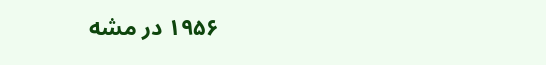۱۹۵۶ در مشه